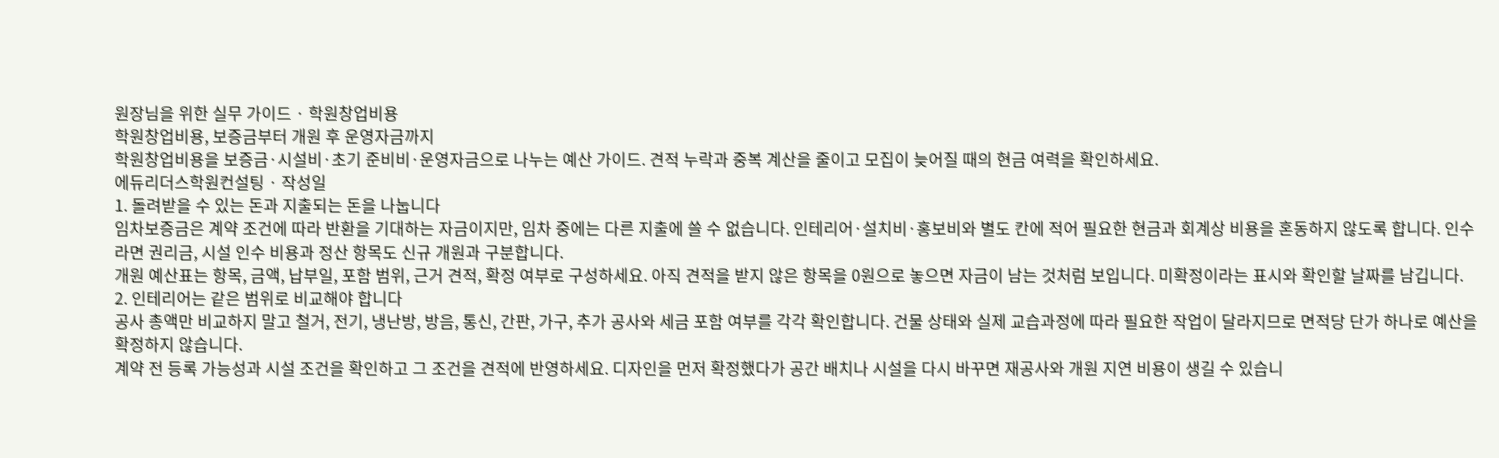원장님을 위한 실무 가이드 · 학원창업비용
학원창업비용, 보증금부터 개원 후 운영자금까지
학원창업비용을 보증금·시설비·초기 준비비·운영자금으로 나누는 예산 가이드. 견적 누락과 중복 계산을 줄이고 모집이 늦어질 때의 현금 여력을 확인하세요.
에듀리더스학원컨설팅 · 작성일
1. 돌려받을 수 있는 돈과 지출되는 돈을 나눕니다
임차보증금은 계약 조건에 따라 반환을 기대하는 자금이지만, 임차 중에는 다른 지출에 쓸 수 없습니다. 인테리어·설치비·홍보비와 별도 칸에 적어 필요한 현금과 회계상 비용을 혼동하지 않도록 합니다. 인수라면 권리금, 시설 인수 비용과 정산 항목도 신규 개원과 구분합니다.
개원 예산표는 항목, 금액, 납부일, 포함 범위, 근거 견적, 확정 여부로 구성하세요. 아직 견적을 받지 않은 항목을 0원으로 놓으면 자금이 남는 것처럼 보입니다. 미확정이라는 표시와 확인할 날짜를 남깁니다.
2. 인테리어는 같은 범위로 비교해야 합니다
공사 총액만 비교하지 말고 철거, 전기, 냉난방, 방음, 통신, 간판, 가구, 추가 공사와 세금 포함 여부를 각각 확인합니다. 건물 상태와 실제 교습과정에 따라 필요한 작업이 달라지므로 면적당 단가 하나로 예산을 확정하지 않습니다.
계약 전 등록 가능성과 시설 조건을 확인하고 그 조건을 견적에 반영하세요. 디자인을 먼저 확정했다가 공간 배치나 시설을 다시 바꾸면 재공사와 개원 지연 비용이 생길 수 있습니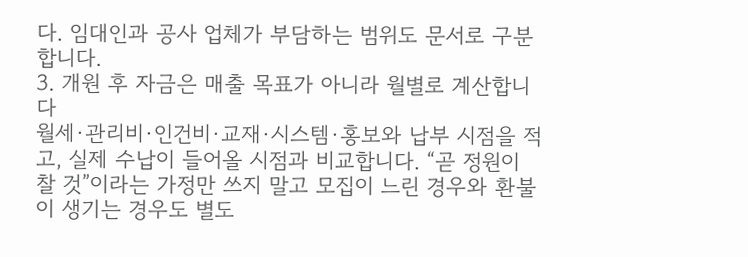다. 임대인과 공사 업체가 부담하는 범위도 문서로 구분합니다.
3. 개원 후 자금은 매출 목표가 아니라 월별로 계산합니다
월세·관리비·인건비·교재·시스템·홍보와 납부 시점을 적고, 실제 수납이 들어올 시점과 비교합니다. “곧 정원이 찰 것”이라는 가정만 쓰지 말고 모집이 느린 경우와 환불이 생기는 경우도 별도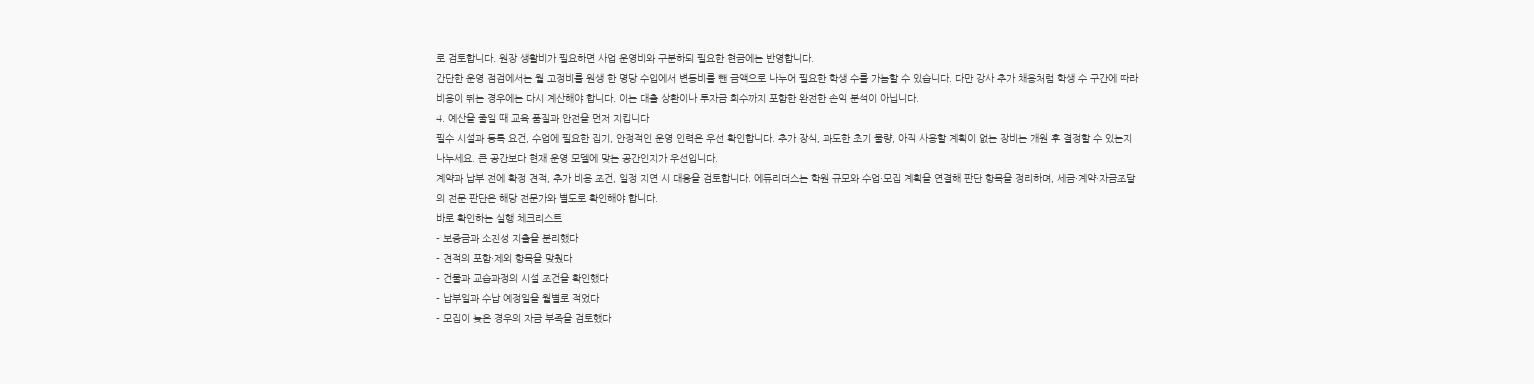로 검토합니다. 원장 생활비가 필요하면 사업 운영비와 구분하되 필요한 현금에는 반영합니다.
간단한 운영 점검에서는 월 고정비를 원생 한 명당 수입에서 변동비를 뺀 금액으로 나누어 필요한 학생 수를 가늠할 수 있습니다. 다만 강사 추가 채용처럼 학생 수 구간에 따라 비용이 뛰는 경우에는 다시 계산해야 합니다. 이는 대출 상환이나 투자금 회수까지 포함한 완전한 손익 분석이 아닙니다.
4. 예산을 줄일 때 교육 품질과 안전을 먼저 지킵니다
필수 시설과 등록 요건, 수업에 필요한 집기, 안정적인 운영 인력은 우선 확인합니다. 추가 장식, 과도한 초기 물량, 아직 사용할 계획이 없는 장비는 개원 후 결정할 수 있는지 나누세요. 큰 공간보다 현재 운영 모델에 맞는 공간인지가 우선입니다.
계약과 납부 전에 확정 견적, 추가 비용 조건, 일정 지연 시 대응을 검토합니다. 에듀리더스는 학원 규모와 수업·모집 계획을 연결해 판단 항목을 정리하며, 세금·계약·자금조달의 전문 판단은 해당 전문가와 별도로 확인해야 합니다.
바로 확인하는 실행 체크리스트
- 보증금과 소진성 지출을 분리했다
- 견적의 포함·제외 항목을 맞췄다
- 건물과 교습과정의 시설 조건을 확인했다
- 납부일과 수납 예정일을 월별로 적었다
- 모집이 늦은 경우의 자금 부족을 검토했다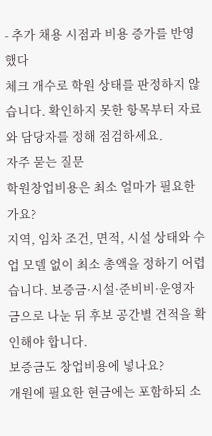- 추가 채용 시점과 비용 증가를 반영했다
체크 개수로 학원 상태를 판정하지 않습니다. 확인하지 못한 항목부터 자료와 담당자를 정해 점검하세요.
자주 묻는 질문
학원창업비용은 최소 얼마가 필요한가요?
지역, 임차 조건, 면적, 시설 상태와 수업 모델 없이 최소 총액을 정하기 어렵습니다. 보증금·시설·준비비·운영자금으로 나눈 뒤 후보 공간별 견적을 확인해야 합니다.
보증금도 창업비용에 넣나요?
개원에 필요한 현금에는 포함하되 소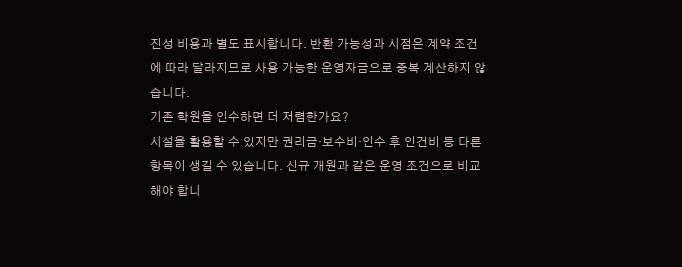진성 비용과 별도 표시합니다. 반환 가능성과 시점은 계약 조건에 따라 달라지므로 사용 가능한 운영자금으로 중복 계산하지 않습니다.
기존 학원을 인수하면 더 저렴한가요?
시설을 활용할 수 있지만 권리금·보수비·인수 후 인건비 등 다른 항목이 생길 수 있습니다. 신규 개원과 같은 운영 조건으로 비교해야 합니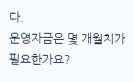다.
운영자금은 몇 개월치가 필요한가요?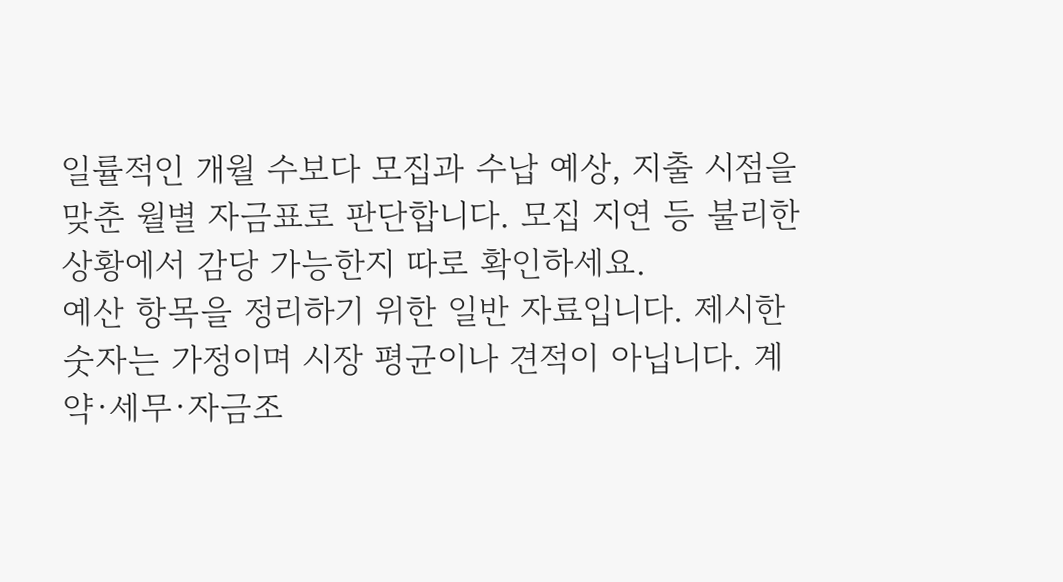일률적인 개월 수보다 모집과 수납 예상, 지출 시점을 맞춘 월별 자금표로 판단합니다. 모집 지연 등 불리한 상황에서 감당 가능한지 따로 확인하세요.
예산 항목을 정리하기 위한 일반 자료입니다. 제시한 숫자는 가정이며 시장 평균이나 견적이 아닙니다. 계약·세무·자금조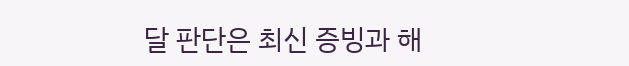달 판단은 최신 증빙과 해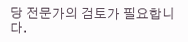당 전문가의 검토가 필요합니다.